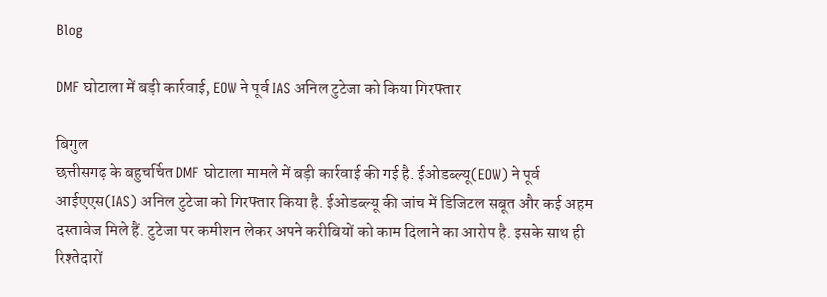Blog

DMF घोटाला में बड़ी कार्रवाई, EOW ने पूर्व IAS अनिल टुटेजा को किया गिरफ्तार

बिगुल
छत्तीसगढ़ के बहुचर्चित DMF घोटाला मामले में बड़ी कार्रवाई की गई है. ईओडब्ल्यू(EOW) ने पूर्व आईएएस(IAS) अनिल टुटेजा को गिरफ्तार किया है. ईओडब्ल्यू की जांच में डिजिटल सबूत और कई अहम दस्तावेज मिले हैं. टुटेजा पर कमीशन लेकर अपने करीबियों को काम दिलाने का आरोप है. इसके साथ ही रिश्तेदारों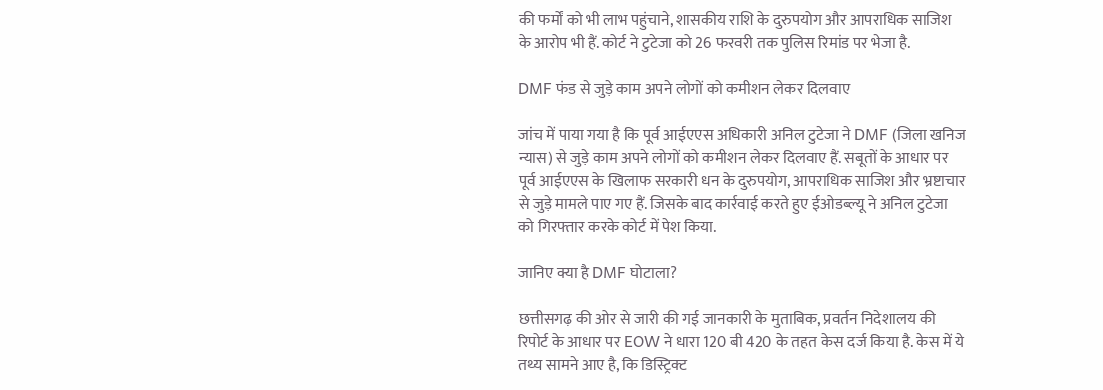की फर्मों को भी लाभ पहुंचाने, शासकीय राशि के दुरुपयोग और आपराधिक साजिश के आरोप भी हैं. कोर्ट ने टुटेजा को 26 फरवरी तक पुलिस रिमांड पर भेजा है.

DMF फंड से जुड़े काम अपने लोगों को कमीशन लेकर दिलवाए

जांच में पाया गया है कि पूर्व आईएएस अधिकारी अनिल टुटेजा ने DMF (जिला खनिज न्यास) से जुड़े काम अपने लोगों को कमीशन लेकर दिलवाए हैं. सबूतों के आधार पर पूर्व आईएएस के खिलाफ सरकारी धन के दुरुपयोग, आपराधिक साजिश और भ्रष्टाचार से जुड़े मामले पाए गए हैं. जिसके बाद कार्रवाई करते हुए ईओडब्ल्यू ने अनिल टुटेजा को गिरफ्तार करके कोर्ट में पेश किया.

जानिए क्या है DMF घोटाला?

छत्तीसगढ़ की ओर से जारी की गई जानकारी के मुताबिक, प्रवर्तन निदेशालय की रिपोर्ट के आधार पर EOW ने धारा 120 बी 420 के तहत केस दर्ज किया है. केस में ये तथ्य सामने आए है, कि डिस्ट्रिक्ट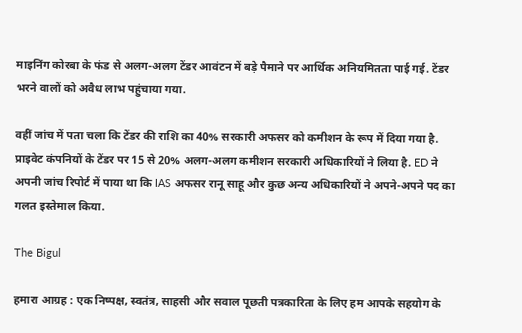माइनिंग कोरबा के फंड से अलग-अलग टेंडर आवंटन में बड़े पैमाने पर आर्थिक अनियमितता पाई गई. टेंडर भरने वालों को अवैध लाभ पहुंचाया गया.

वहीं जांच में पता चला कि टेंडर की राशि का 40% सरकारी अफसर को कमीशन के रूप में दिया गया है. प्राइवेट कंपनियों के टेंडर पर 15 से 20% अलग-अलग कमीशन सरकारी अधिकारियों ने लिया है. ED ने अपनी जांच रिपोर्ट में पाया था कि IAS अफसर रानू साहू और कुछ अन्य अधिकारियों ने अपने-अपने पद का गलत इस्तेमाल किया.

The Bigul

हमारा आग्रह : एक निष्पक्ष, स्वतंत्र, साहसी और सवाल पूछती पत्रकारिता के लिए हम आपके सहयोग के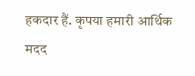हकदार हैं. कृपया हमारी आर्थिक मदद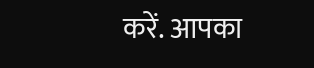करें. आपका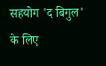सहयोग 'द बिगुल' के लिए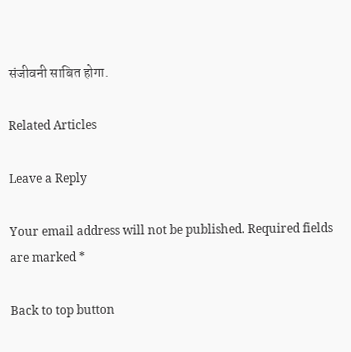संजीवनी साबित होगा.

Related Articles

Leave a Reply

Your email address will not be published. Required fields are marked *

Back to top button